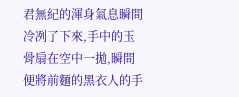君無紀的渾身氣息瞬間冷冽了下來,手中的玉骨扇在空中一拋,瞬間便將前麵的黑衣人的手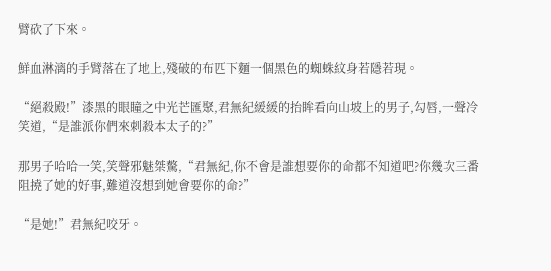臂砍了下來。

鮮血淋漓的手臂落在了地上,殘破的布匹下麵一個黑色的蜘蛛紋身若隱若現。

“絕殺殿!”漆黑的眼瞳之中光芒匯聚,君無紀緩緩的抬眸看向山坡上的男子,勾唇,一聲冷笑道,“是誰派你們來刺殺本太子的?”

那男子哈哈一笑,笑聲邪魅桀驁,“君無紀,你不會是誰想要你的命都不知道吧?你幾次三番阻撓了她的好事,難道沒想到她會要你的命?”

“是她!”君無紀咬牙。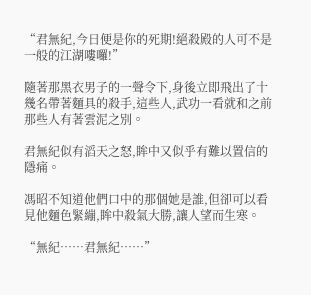“君無紀,今日便是你的死期!絕殺殿的人可不是一般的江湖嘍囉!”

隨著那黑衣男子的一聲令下,身後立即飛出了十幾名帶著麵具的殺手,這些人,武功一看就和之前那些人有著雲泥之別。

君無紀似有滔天之怒,眸中又似乎有難以置信的隱痛。

馮昭不知道他們口中的那個她是誰,但卻可以看見他麵色緊繃,眸中殺氣大勝,讓人望而生寒。

“無紀……君無紀……”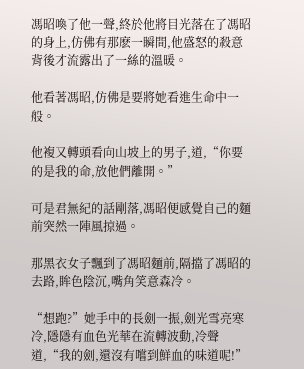馮昭喚了他一聲,終於他將目光落在了馮昭的身上,仿佛有那麽一瞬間,他盛怒的殺意背後才流露出了一絲的溫暖。

他看著馮昭,仿佛是要將她看進生命中一般。

他複又轉頭看向山坡上的男子,道,“你要的是我的命,放他們離開。”

可是君無紀的話剛落,馮昭便感覺自己的麵前突然一陣風掠過。

那黑衣女子飄到了馮昭麵前,隔擋了馮昭的去路,眸色陰沉,嘴角笑意森冷。

“想跑?”她手中的長劍一振,劍光雪亮寒冷,隱隱有血色光華在流轉波動,冷聲道,“我的劍,還沒有嚐到鮮血的味道呢!”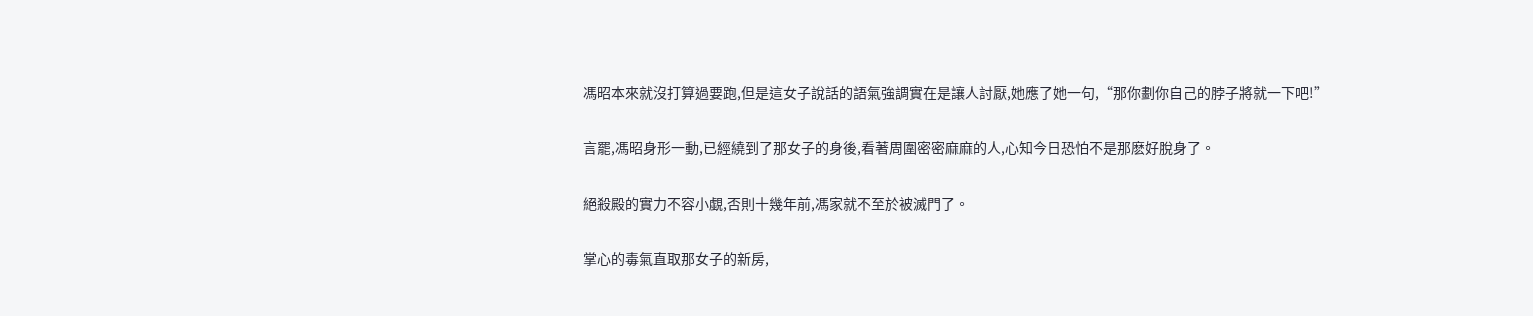馮昭本來就沒打算過要跑,但是這女子說話的語氣強調實在是讓人討厭,她應了她一句,“那你劃你自己的脖子將就一下吧!”

言罷,馮昭身形一動,已經繞到了那女子的身後,看著周圍密密麻麻的人,心知今日恐怕不是那麽好脫身了。

絕殺殿的實力不容小覷,否則十幾年前,馮家就不至於被滅門了。

掌心的毒氣直取那女子的新房,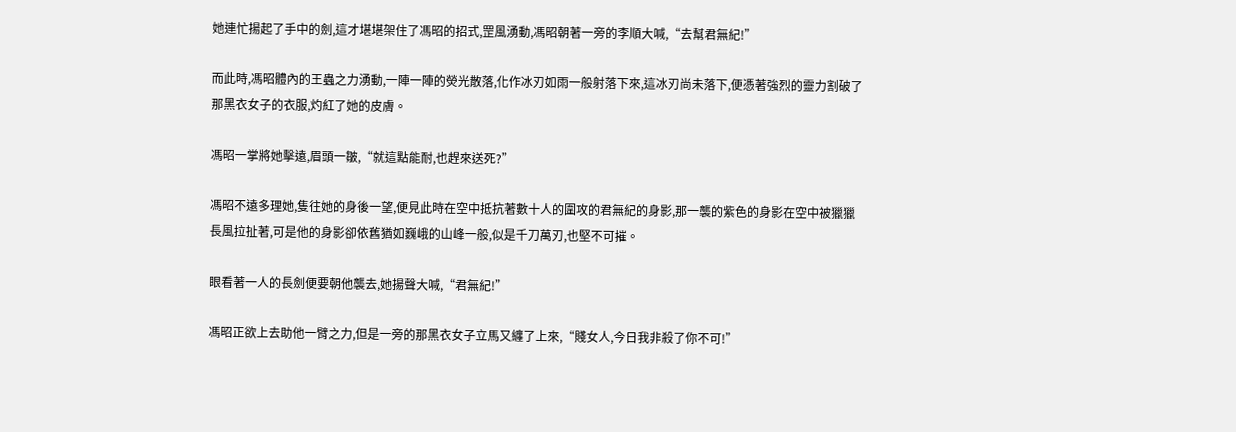她連忙揚起了手中的劍,這才堪堪架住了馮昭的招式,罡風湧動,馮昭朝著一旁的李順大喊,“去幫君無紀!”

而此時,馮昭體內的王蟲之力湧動,一陣一陣的熒光散落,化作冰刃如雨一般射落下來,這冰刃尚未落下,便憑著強烈的靈力割破了那黑衣女子的衣服,灼紅了她的皮膚。

馮昭一掌將她擊遠,眉頭一皺,“就這點能耐,也趕來送死?”

馮昭不遠多理她,隻往她的身後一望,便見此時在空中抵抗著數十人的圍攻的君無紀的身影,那一襲的紫色的身影在空中被獵獵長風拉扯著,可是他的身影卻依舊猶如巍峨的山峰一般,似是千刀萬刃,也堅不可摧。

眼看著一人的長劍便要朝他襲去,她揚聲大喊,“君無紀!”

馮昭正欲上去助他一臂之力,但是一旁的那黑衣女子立馬又纏了上來,“賤女人,今日我非殺了你不可!”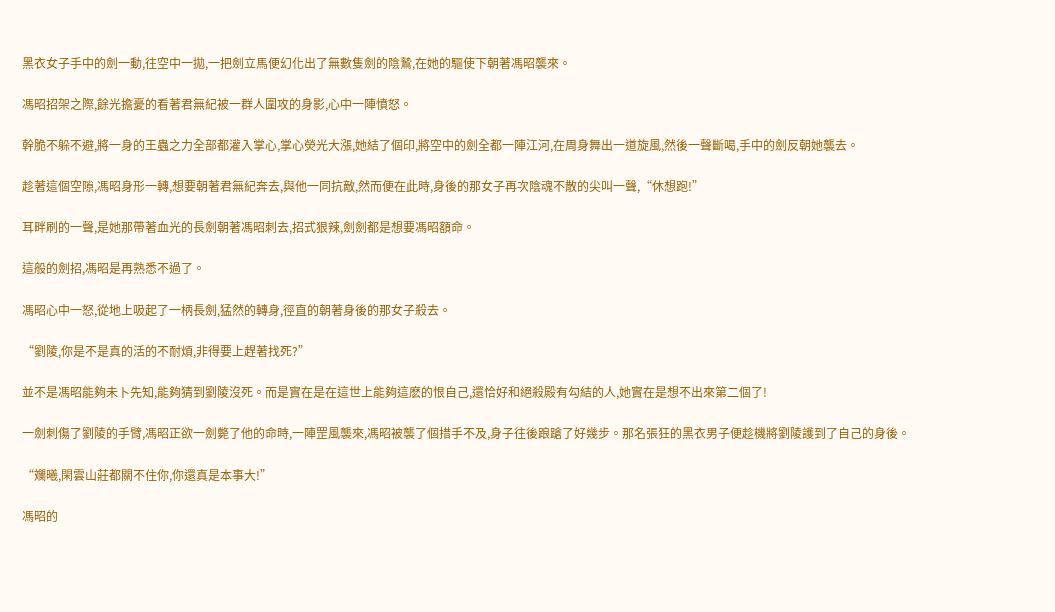黑衣女子手中的劍一動,往空中一拋,一把劍立馬便幻化出了無數隻劍的陰鷙,在她的驅使下朝著馮昭襲來。

馮昭招架之際,餘光擔憂的看著君無紀被一群人圍攻的身影,心中一陣憤怒。

幹脆不躲不避,將一身的王蟲之力全部都灌入掌心,掌心熒光大漲,她結了個印,將空中的劍全都一陣江河,在周身舞出一道旋風,然後一聲斷喝,手中的劍反朝她襲去。

趁著這個空隙,馮昭身形一轉,想要朝著君無紀奔去,與他一同抗敵,然而便在此時,身後的那女子再次陰魂不散的尖叫一聲,“休想跑!”

耳畔刷的一聲,是她那帶著血光的長劍朝著馮昭刺去,招式狠辣,劍劍都是想要馮昭額命。

這般的劍招,馮昭是再熟悉不過了。

馮昭心中一怒,從地上吸起了一柄長劍,猛然的轉身,徑直的朝著身後的那女子殺去。

“劉陵,你是不是真的活的不耐煩,非得要上趕著找死?”

並不是馮昭能夠未卜先知,能夠猜到劉陵沒死。而是實在是在這世上能夠這麽的恨自己,還恰好和絕殺殿有勾結的人,她實在是想不出來第二個了!

一劍刺傷了劉陵的手臂,馮昭正欲一劍斃了他的命時,一陣罡風襲來,馮昭被襲了個措手不及,身子往後踉蹌了好幾步。那名張狂的黑衣男子便趁機將劉陵護到了自己的身後。

“斕曦,閑雲山莊都關不住你,你還真是本事大!”

馮昭的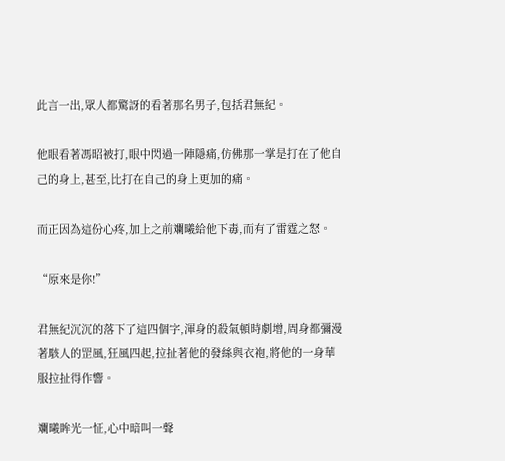此言一出,眾人都驚訝的看著那名男子,包括君無紀。

他眼看著馮昭被打,眼中閃過一陣隱痛,仿佛那一掌是打在了他自己的身上,甚至,比打在自己的身上更加的痛。

而正因為這份心疼,加上之前斕曦給他下毒,而有了雷霆之怒。

“原來是你!”

君無紀沉沉的落下了這四個字,渾身的殺氣頓時劇增,周身都彌漫著駭人的罡風,狂風四起,拉扯著他的發絲與衣袍,將他的一身華服拉扯得作響。

斕曦眸光一怔,心中暗叫一聲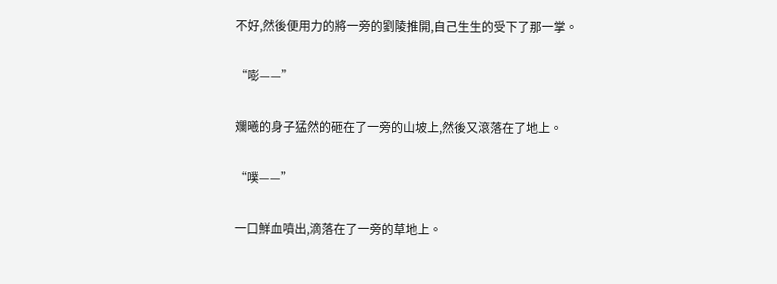不好,然後便用力的將一旁的劉陵推開,自己生生的受下了那一掌。

“嘭——”

斕曦的身子猛然的砸在了一旁的山坡上,然後又滾落在了地上。

“噗——”

一口鮮血噴出,滴落在了一旁的草地上。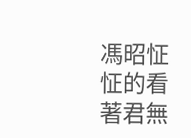馮昭怔怔的看著君無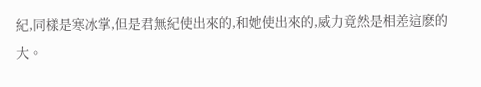紀,同樣是寒冰掌,但是君無紀使出來的,和她使出來的,威力竟然是相差這麽的大。